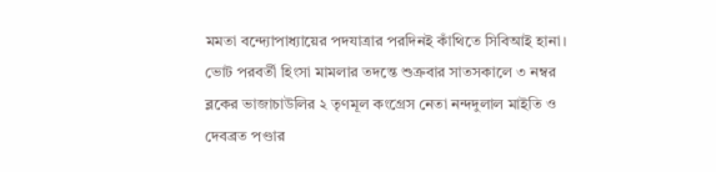মমতা বন্দ্যোপাধ্যায়ের পদযাত্রার পরদিনই কাঁথিতে সিবিআই হানা। ভোট পরবর্তী হিংসা মামলার তদন্তে শুক্রবার সাতসকালে ৩ নম্বর ব্লকের ভাজাচাউলির ২ তৃণমূল কংগ্রেস নেতা নন্দদুলাল মাইতি ও দেবব্রত পণ্ডার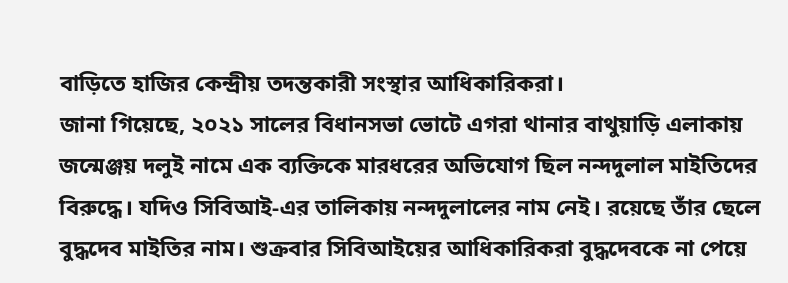বাড়িতে হাজির কেন্দ্রীয় তদন্তকারী সংস্থার আধিকারিকরা।
জানা গিয়েছে, ২০২১ সালের বিধানসভা ভোটে এগরা থানার বাথুয়াড়ি এলাকায় জন্মেঞ্জয় দলুই নামে এক ব্যক্তিকে মারধরের অভিযোগ ছিল নন্দদুলাল মাইতিদের বিরুদ্ধে। যদিও সিবিআই-এর তালিকায় নন্দদুলালের নাম নেই। রয়েছে তাঁর ছেলে বুদ্ধদেব মাইতির নাম। শুক্রবার সিবিআইয়ের আধিকারিকরা বুদ্ধদেবকে না পেয়ে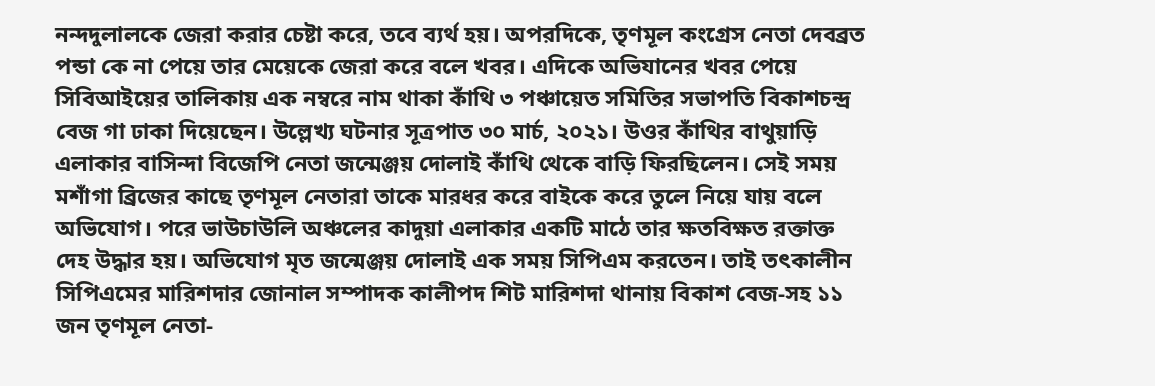নন্দদুলালকে জেরা করার চেষ্টা করে, তবে ব্যর্থ হয়। অপরদিকে, তৃণমূল কংগ্রেস নেতা দেবব্রত পন্ডা কে না পেয়ে তার মেয়েকে জেরা করে বলে খবর। এদিকে অভিযানের খবর পেয়ে সিবিআইয়ের তালিকায় এক নম্বরে নাম থাকা কাঁথি ৩ পঞ্চায়েত সমিতির সভাপতি বিকাশচন্দ্র বেজ গা ঢাকা দিয়েছেন। উল্লেখ্য ঘটনার সূত্রপাত ৩০ মার্চ, ২০২১। উওর কাঁথির বাথুয়াড়ি এলাকার বাসিন্দা বিজেপি নেতা জন্মেঞ্জয় দোলাই কাঁথি থেকে বাড়ি ফিরছিলেন। সেই সময় মশাঁগা ব্রিজের কাছে তৃণমূল নেতারা তাকে মারধর করে বাইকে করে তুলে নিয়ে যায় বলে অভিযোগ। পরে ভাউচাউলি অঞ্চলের কাদুয়া এলাকার একটি মাঠে তার ক্ষতবিক্ষত রক্তাক্ত দেহ উদ্ধার হয়। অভিযোগ মৃত জন্মেঞ্জয় দোলাই এক সময় সিপিএম করতেন। তাই তৎকালীন সিপিএমের মারিশদার জোনাল সম্পাদক কালীপদ শিট মারিশদা থানায় বিকাশ বেজ-সহ ১১ জন তৃণমূল নেতা-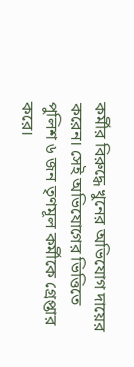কর্মীর বিরুদ্ধে খুনের অভিযোগ দায়ের করেন। সেই অভিযোগের ভিত্তিতে পুলিশ ৬ জন তৃণমূল কর্মীকে গ্রেপ্তার করে।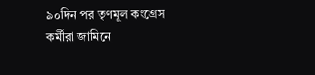৯০দিন পর তৃণমূল কংগ্রেস কর্মীরা জামিনে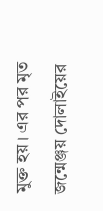মুক্ত হয়। এর পর মৃত জন্মেঞ্জয় দোলাইয়ের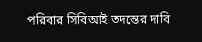পরিবার সিবিআই তদন্তের দাবি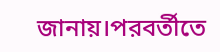জানায়।পরবর্তীতে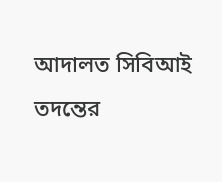আদালত সিবিআই তদন্তের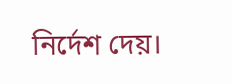নির্দেশ দেয়।